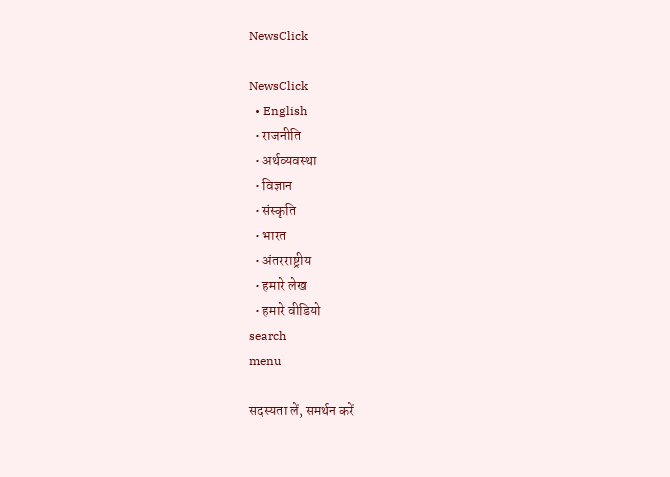NewsClick

NewsClick
  • English
  • राजनीति
  • अर्थव्यवस्था
  • विज्ञान
  • संस्कृति
  • भारत
  • अंतरराष्ट्रीय
  • हमारे लेख
  • हमारे वीडियो
search
menu

सदस्यता लें, समर्थन करें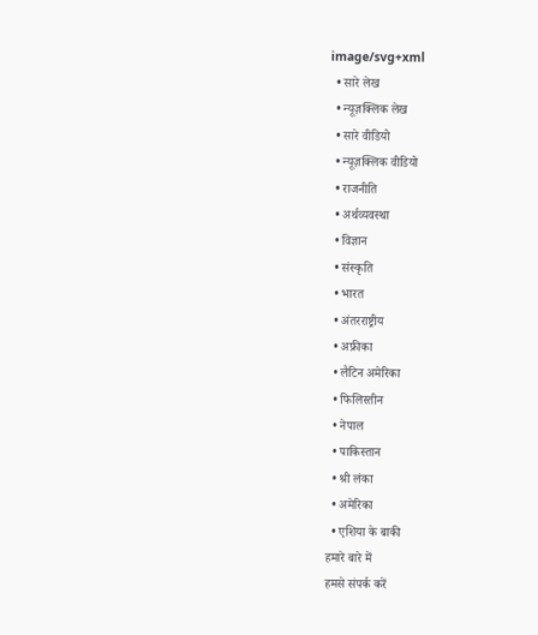image/svg+xml
  • सारे लेख
  • न्यूज़क्लिक लेख
  • सारे वीडियो
  • न्यूज़क्लिक वीडियो
  • राजनीति
  • अर्थव्यवस्था
  • विज्ञान
  • संस्कृति
  • भारत
  • अंतरराष्ट्रीय
  • अफ्रीका
  • लैटिन अमेरिका
  • फिलिस्तीन
  • नेपाल
  • पाकिस्तान
  • श्री लंका
  • अमेरिका
  • एशिया के बाकी
हमारे बारे में
हमसे संपर्क करें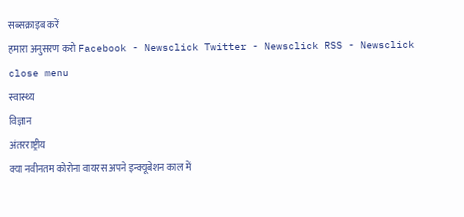सब्सक्राइब करें
हमारा अनुसरण करो Facebook - Newsclick Twitter - Newsclick RSS - Newsclick
close menu
स्वास्थ्य
विज्ञान
अंतरराष्ट्रीय
क्या नवीनतम कोरोना वायरस अपने इन्क्यूबेशन काल में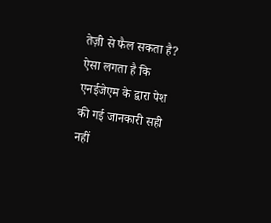तेज़ी से फैल सकता है?
ऐसा लगता है कि एनईजेएम के द्वारा पेश की गई जानकारी सही नहीं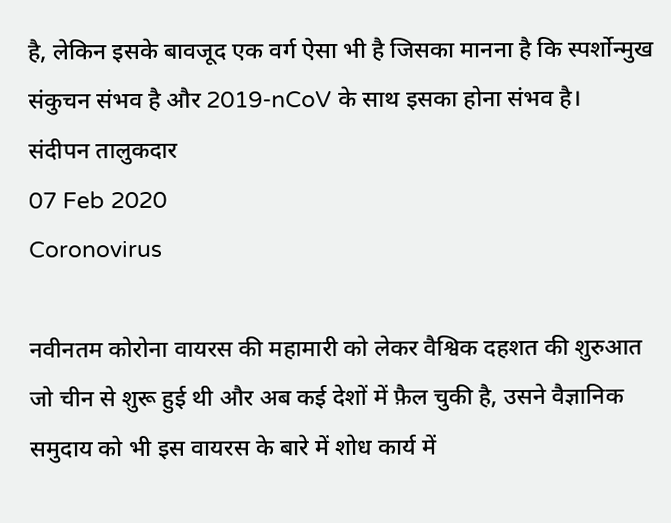है, लेकिन इसके बावजूद एक वर्ग ऐसा भी है जिसका मानना है कि स्पर्शोन्मुख संकुचन संभव है और 2019-nCoV के साथ इसका होना संभव है।
संदीपन तालुकदार
07 Feb 2020
Coronovirus

नवीनतम कोरोना वायरस की महामारी को लेकर वैश्विक दहशत की शुरुआत जो चीन से शुरू हुई थी और अब कई देशों में फ़ैल चुकी है, उसने वैज्ञानिक समुदाय को भी इस वायरस के बारे में शोध कार्य में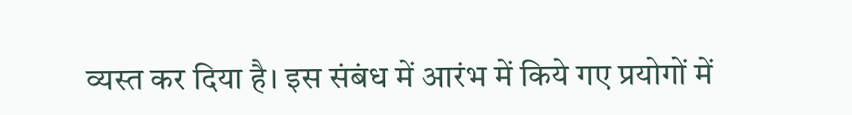व्यस्त कर दिया है। इस संबंध में आरंभ में किये गए प्रयोगों में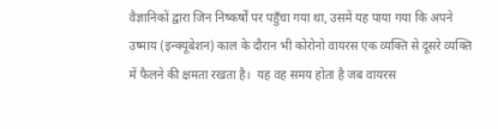वैज्ञानिकों द्वारा जिन निष्कर्षों पर पहुँचा गया था, उसमें यह पाया गया कि अपने उष्माय (इन्क्यूबेशन) काल के दौरान भी कोरोनो वायरस एक व्यक्ति से दूसरे व्यक्ति में फैलने की क्षमता रखता है।  यह वह समय होता है जब वायरस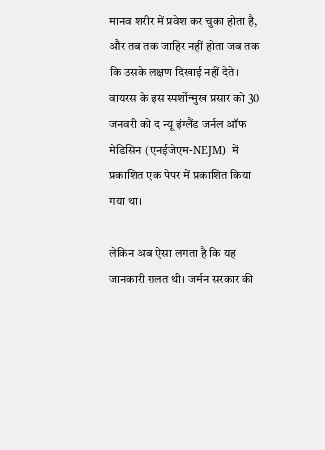मानव शरीर में प्रवेश कर चुका होता है, और तब तक जाहिर नहीं होता जब तक कि उसके लक्षण दिखाई नहीं देते। वायरस के इस स्पर्शोन्मुख प्रसार को 30 जनवरी को द न्यू इंग्लैंड जर्नल ऑफ मेडिसिन (एनईजेएम-NEJM)  में प्रकाशित एक पेपर में प्रकाशित किया गया था।

लेकिन अब ऐसा लगता है कि यह जानकारी ग़लत थी। जर्मन सरकार की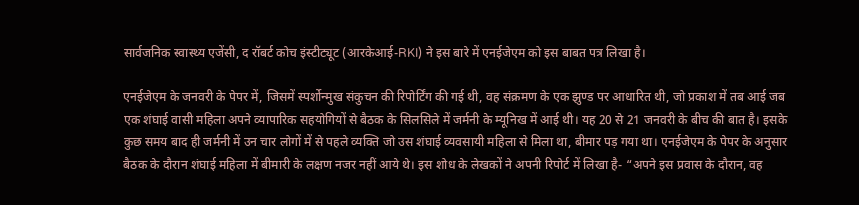सार्वजनिक स्वास्थ्य एजेंसी, द रॉबर्ट कोच इंस्टीट्यूट (आरकेआई-RKI) ने इस बारे में एनईजेएम को इस बाबत पत्र लिखा है।

एनईजेएम के जनवरी के पेपर में, जिसमें स्पर्शोन्मुख संकुचन की रिपोर्टिंग की गई थी, वह संक्रमण के एक झुण्ड पर आधारित थी, जो प्रकाश में तब आई जब एक शंघाई वासी महिला अपने व्यापारिक सहयोगियों से बैठक के सिलसिले में जर्मनी के म्यूनिख में आई थी। यह 20 से 21 जनवरी के बीच की बात है। इसके कुछ समय बाद ही जर्मनी में उन चार लोगों में से पहले व्यक्ति जो उस शंघाई व्यवसायी महिला से मिला था, बीमार पड़ गया था। एनईजेएम के पेपर के अनुसार बैठक के दौरान शंघाई महिला में बीमारी के लक्षण नजर नहीं आये थे। इस शोध के लेखकों ने अपनी रिपोर्ट में लिखा है- “अपने इस प्रवास के दौरान, वह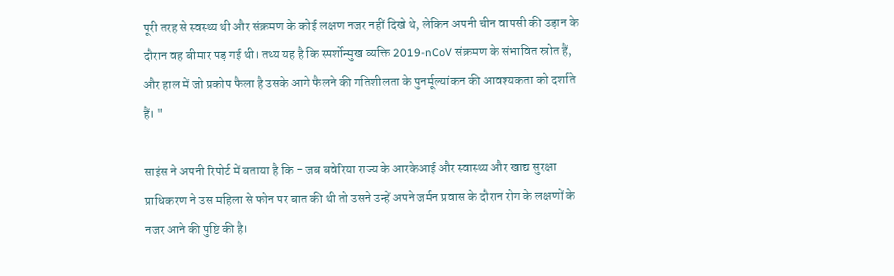पूरी तरह से स्वस्थ्य थी और संक्रमण के कोई लक्षण नजर नहीं दिखे थे, लेकिन अपनी चीन वापसी की उड़ान के दौरान वह बीमार पड़ गई थी। तथ्य यह है कि स्पर्शोन्मुख व्यक्ति 2019-nCoV संक्रमण के संभावित स्रोत हैं, और हाल में जो प्रकोप फैला है उसके आगे फैलने की गतिशीलता के पुनर्मूल्यांकन की आवश्यकता को दर्शाते हैं। "

साइंस ने अपनी रिपोर्ट में बताया है कि - जब बवेरिया राज्य के आरकेआई और स्वास्थ्य और खाद्य सुरक्षा प्राधिकरण ने उस महिला से फोन पर बात की थी तो उसने उन्हें अपने जर्मन प्रवास के दौरान रोग के लक्षणों के नजर आने की पुष्टि की है।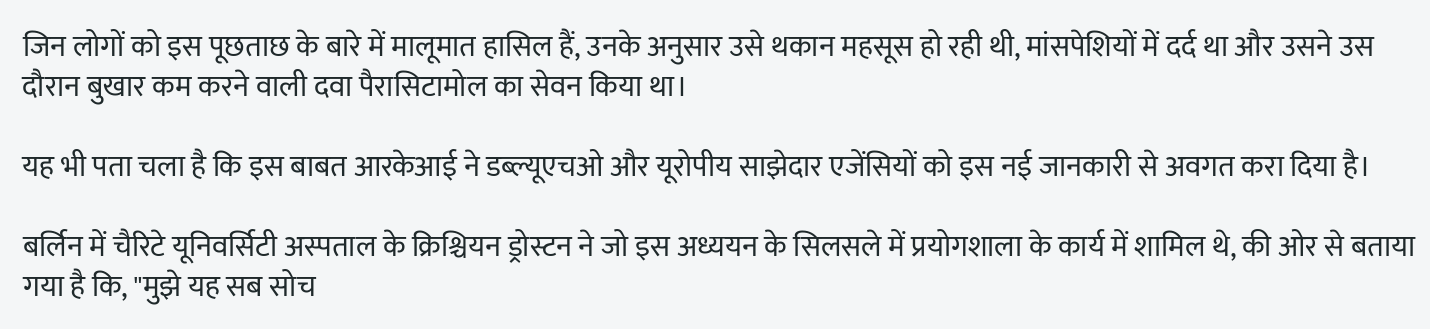जिन लोगों को इस पूछताछ के बारे में मालूमात हासिल हैं, उनके अनुसार उसे थकान महसूस हो रही थी, मांसपेशियों में दर्द था और उसने उस दौरान बुखार कम करने वाली दवा पैरासिटामोल का सेवन किया था।

यह भी पता चला है कि इस बाबत आरकेआई ने डब्ल्यूएचओ और यूरोपीय साझेदार एजेंसियों को इस नई जानकारी से अवगत करा दिया है।

बर्लिन में चैरिटे यूनिवर्सिटी अस्पताल के क्रिश्चियन ड्रोस्टन ने जो इस अध्ययन के सिलसले में प्रयोगशाला के कार्य में शामिल थे, की ओर से बताया गया है कि, "मुझे यह सब सोच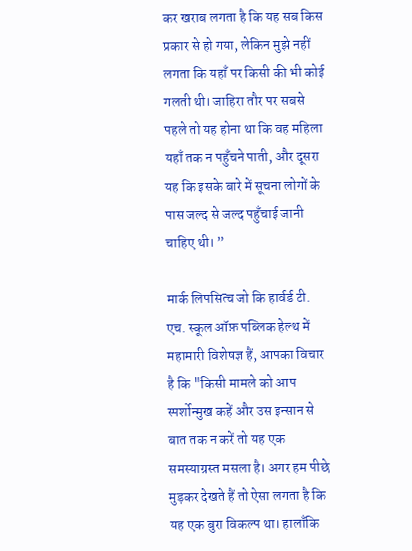कर खराब लगता है कि यह सब किस प्रकार से हो गया, लेकिन मुझे नहीं लगता कि यहाँ पर किसी की भी कोई गलती थी। जाहिरा तौर पर सबसे पहले तो यह होना था कि वह महिला यहाँ तक न पहुँचने पाती, और दूसरा यह कि इसके बारे में सूचना लोगों के पास जल्द से जल्द पहुँचाई जानी चाहिए थी। ”

मार्क लिपसित्च जो कि हार्वर्ड टी. एच. स्कूल ऑफ़ पब्लिक हेल्थ में महामारी विशेषज्ञ हैं, आपका विचार है कि "किसी मामले को आप स्पर्शोन्मुख कहें और उस इन्सान से बात तक न करें तो यह एक समस्याग्रस्त मसला है। अगर हम पीछे मुड़कर देखते हैं तो ऐसा लगता है कि यह एक बुरा विकल्प था। हालाँकि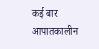कई बार आपातकालीन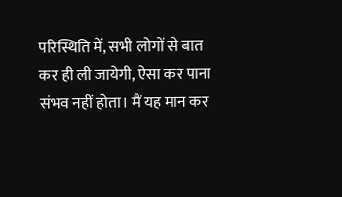परिस्थिति में, सभी लोगों से बात कर ही ली जायेगी, ऐसा कर पाना संभव नहीं होता। मैं यह मान कर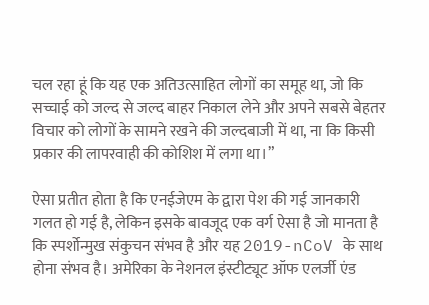चल रहा हूं कि यह एक अतिउत्साहित लोगों का समूह था, जो कि सच्चाई को जल्द से जल्द बाहर निकाल लेने और अपने सबसे बेहतर विचार को लोगों के सामने रखने की जल्दबाजी में था, ना कि किसी प्रकार की लापरवाही की कोशिश में लगा था।”

ऐसा प्रतीत होता है कि एनईजेएम के द्वारा पेश की गई जानकारी गलत हो गई है, लेकिन इसके बावजूद एक वर्ग ऐसा है जो मानता है कि स्पर्शोन्मुख संकुचन संभव है और यह 2019-nCoV के साथ होना संभव है। अमेरिका के नेशनल इंस्टीट्यूट ऑफ एलर्जी एंड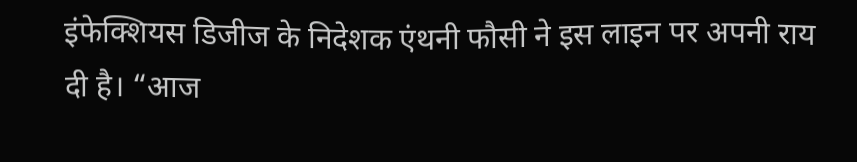इंफेक्शियस डिजीज के निदेशक एंथनी फौसी ने इस लाइन पर अपनी राय दी है। “आज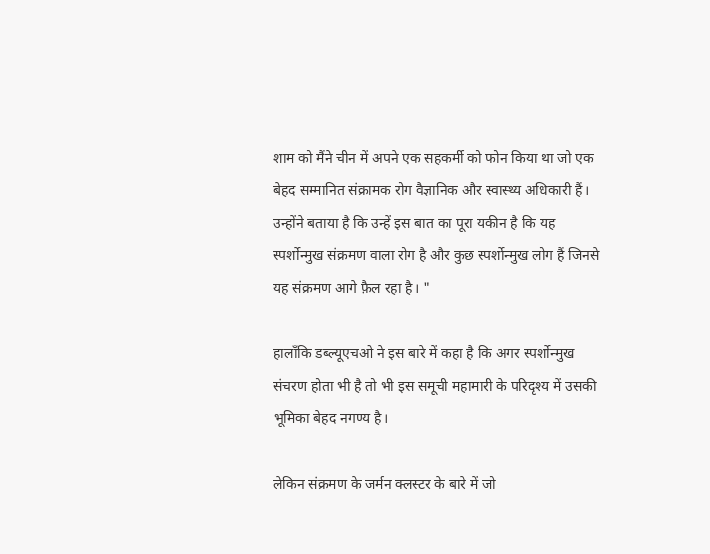शाम को मैंने चीन में अपने एक सहकर्मी को फोन किया था जो एक बेहद सम्मानित संक्रामक रोग वैज्ञानिक और स्वास्थ्य अधिकारी हैं। उन्होंने बताया है कि उन्हें इस बात का पूरा यकीन है कि यह स्पर्शोन्मुख संक्रमण वाला रोग है और कुछ स्पर्शोन्मुख लोग हैं जिनसे यह संक्रमण आगे फ़ैल रहा है। "

हालाँकि डब्ल्यूएचओ ने इस बारे में कहा है कि अगर स्पर्शोन्मुख संचरण होता भी है तो भी इस समूची महामारी के परिदृश्य में उसकी भूमिका बेहद नगण्य है।

लेकिन संक्रमण के जर्मन क्लस्टर के बारे में जो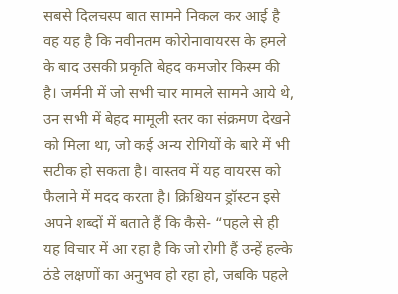सबसे दिलचस्प बात सामने निकल कर आई है वह यह है कि नवीनतम कोरोनावायरस के हमले के बाद उसकी प्रकृति बेहद कमजोर किस्म की है। जर्मनी में जो सभी चार मामले सामने आये थे, उन सभी में बेहद मामूली स्तर का संक्रमण देखने को मिला था, जो कई अन्य रोगियों के बारे में भी सटीक हो सकता है। वास्तव में यह वायरस को फैलाने में मदद करता है। क्रिश्चियन ड्रॉस्टन इसे अपने शब्दों में बताते हैं कि कैसे- “पहले से ही यह विचार में आ रहा है कि जो रोगी हैं उन्हें हल्के ठंडे लक्षणों का अनुभव हो रहा हो, जबकि पहले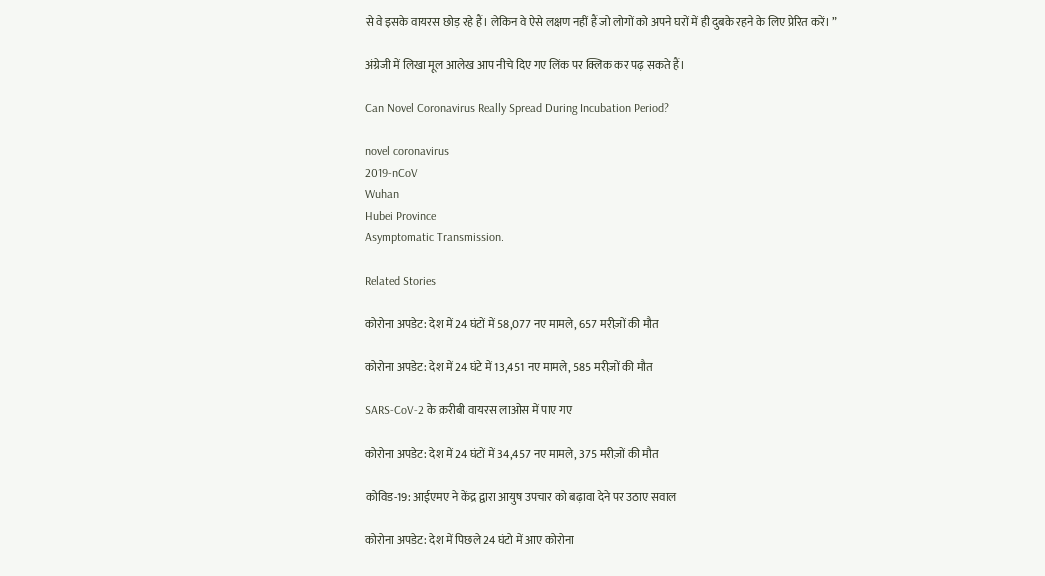से वे इसके वायरस छोड़ रहे हैं। लेकिन वे ऐसे लक्षण नहीं हैं जो लोगों को अपने घरों में ही दुबके रहने के लिए प्रेरित करें। ”

अंग्रेजी में लिखा मूल आलेख आप नीचे दिए गए लिंक पर क्लिक कर पढ़ सकते हैं।

Can Novel Coronavirus Really Spread During Incubation Period?

novel coronavirus
2019-nCoV
Wuhan
Hubei Province
Asymptomatic Transmission.

Related Stories

कोरोना अपडेट: देश में 24 घंटों में 58,077 नए मामले, 657 मरीज़ों की मौत

कोरोना अपडेट: देश में 24 घंटे में 13,451 नए मामले, 585 मरीज़ों की मौत

SARS-CoV-2 के क़रीबी वायरस लाओस में पाए गए

कोरोना अपडेट: देश में 24 घंटों में 34,457 नए मामले, 375 मरीज़ों की मौत

कोविड-19: आईएमए ने केंद्र द्वारा आयुष उपचार को बढ़ावा देने पर उठाए सवाल

कोरोना अपडेट: देश में पिछले 24 घंटो में आए कोरोना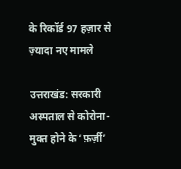के रिकॉर्ड 97 हज़ार से ज़्यादा नए मामले

उत्तराखंड: सरकारी अस्पताल से कोरोना-मुक्त होने के ‘फ़र्ज़ी’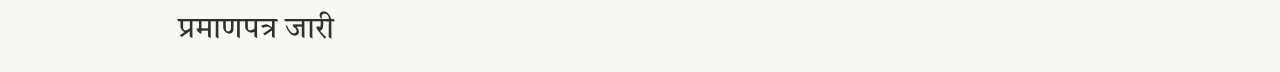प्रमाणपत्र जारी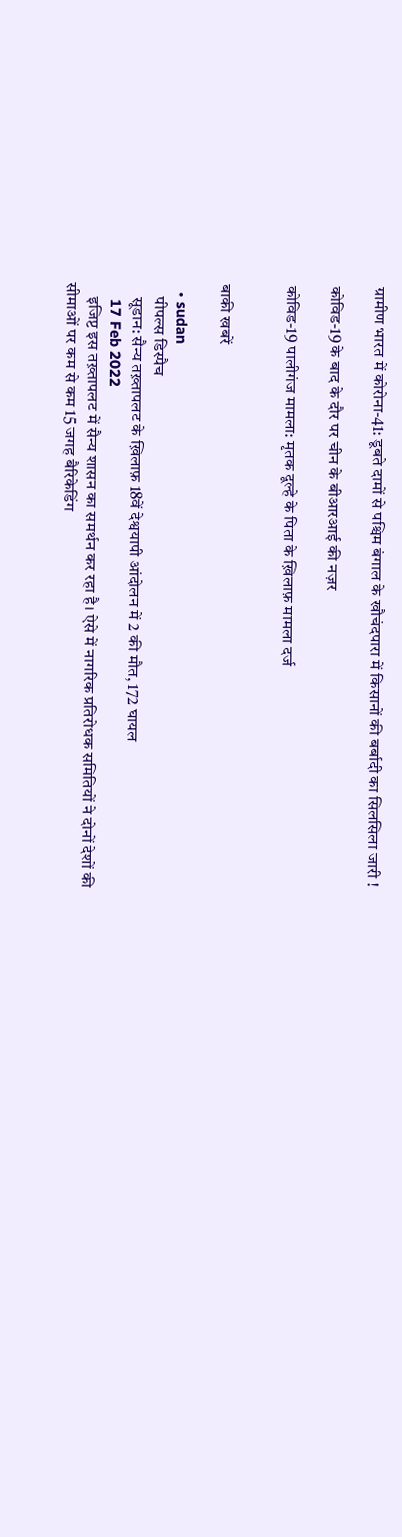ग्रामीण भारत में कोरोना-41: डूबते दामों से पश्चिम बंगाल के खौचंदपारा में किसानों की बर्बादी का सिलसिला जारी !

कोविड-19 के बाद के दौर पर चीन के बीआरआई की नज़र

कोविड-19 पालीगंज मामला: मृतक दूल्हे के पिता के ख़िलाफ़ मामला दर्ज


बाकी खबरें

  • sudan
    पीपल्स डिस्पैच
    सूडान: सैन्य तख़्तापलट के ख़िलाफ़ 18वें देश्वयापी आंदोलन में 2 की मौत, 172 घायल
    17 Feb 2022
    इजिप्ट इस तख़्तापलट में सैन्य शासन का समर्थन कर रहा है। ऐसे में नागरिक प्रतिरोधक समितियों ने दोनों देशों की सीमाओं पर कम से कम 15 जगह बैरिकेडिंग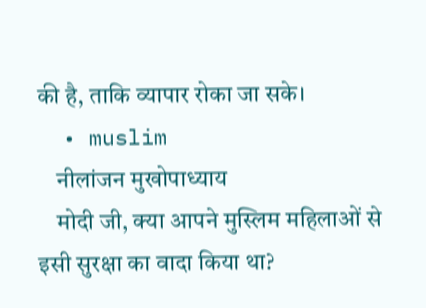की है, ताकि व्यापार रोका जा सके।
  • muslim
    नीलांजन मुखोपाध्याय
    मोदी जी, क्या आपने मुस्लिम महिलाओं से इसी सुरक्षा का वादा किया था?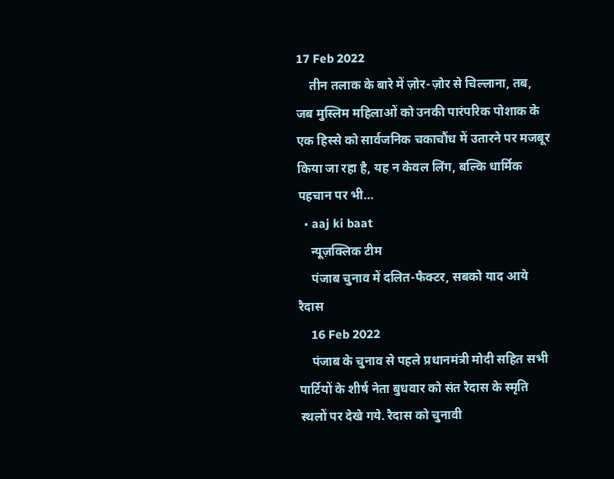17 Feb 2022
    तीन तलाक के बारे में ज़ोर-ज़ोर से चिल्लाना, तब, जब मुस्लिम महिलाओं को उनकी पारंपरिक पोशाक के एक हिस्से को सार्वजनिक चकाचौंध में उतारने पर मजबूर किया जा रहा है, यह न केवल लिंग, बल्कि धार्मिक पहचान पर भी…
  • aaj ki baat
    न्यूज़क्लिक टीम
    पंजाब चुनाव में दलित-फैक्टर, सबको याद आये रैदास
    16 Feb 2022
    पंजाब के चुनाव से पहले प्रधानमंत्री मोदी सहित सभी पार्टियों के शीर्ष नेता बुधवार को संत रैदास के स्मृति स्थलों पर देखे गये. रैदास को चुनावी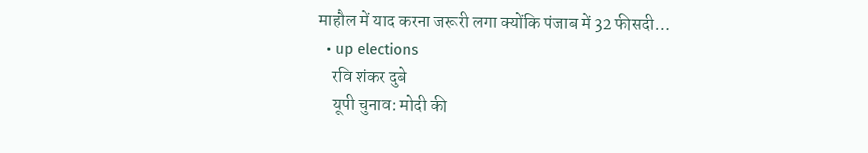माहौल में याद करना जरूरी लगा क्योंकि पंजाब में 32 फीसदी…
  • up elections
    रवि शंकर दुबे
    यूपी चुनाव: मोदी की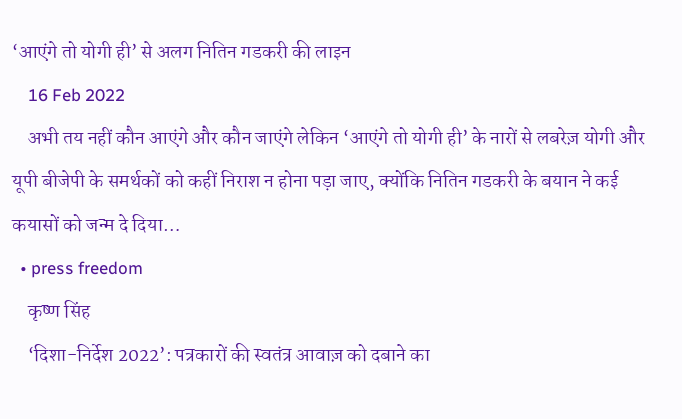‘आएंगे तो योगी ही’ से अलग नितिन गडकरी की लाइन
    16 Feb 2022
    अभी तय नहीं कौन आएंगे और कौन जाएंगे लेकिन ‘आएंगे तो योगी ही’ के नारों से लबरेज़ योगी और यूपी बीजेपी के समर्थकों को कहीं निराश न होना पड़ा जाए, क्योंकि नितिन गडकरी के बयान ने कई कयासों को जन्म दे दिया…
  • press freedom
    कृष्ण सिंह
    ‘दिशा-निर्देश 2022’: पत्रकारों की स्वतंत्र आवाज़ को दबाने का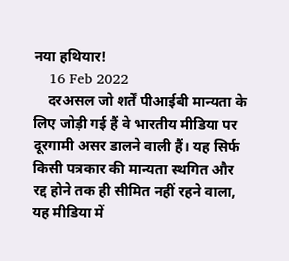नया हथियार!
    16 Feb 2022
    दरअसल जो शर्तें पीआईबी मान्यता के लिए जोड़ी गई हैं वे भारतीय मीडिया पर दूरगामी असर डालने वाली हैं। यह सिर्फ किसी पत्रकार की मान्यता स्थगित और रद्द होने तक ही सीमित नहीं रहने वाला, यह मीडिया में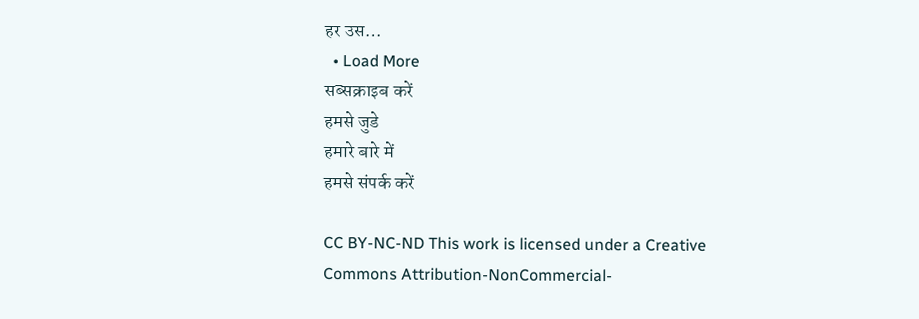हर उस…
  • Load More
सब्सक्राइब करें
हमसे जुडे
हमारे बारे में
हमसे संपर्क करें

CC BY-NC-ND This work is licensed under a Creative Commons Attribution-NonCommercial-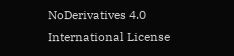NoDerivatives 4.0 International License